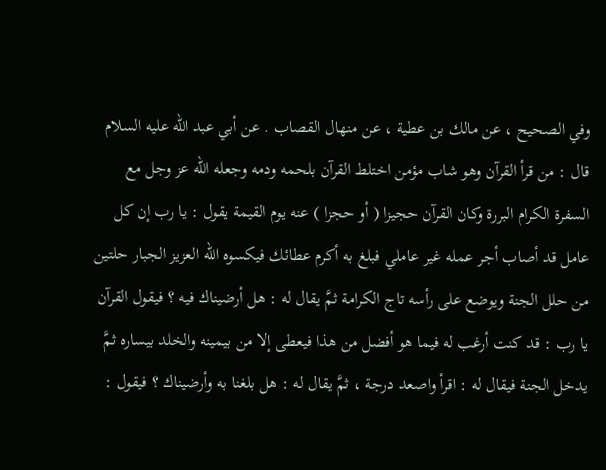وفي الصحيح ، عن مالك بن عطية ، عن منهال القصاب . عن أبي عبد الله عليه السلام قال : من قرأ القرآن وهو شاب مؤمن اختلط القرآن بلحمه ودمه وجعله الله عز وجل مع السفرة الكرام البررة وكان القرآن حجيزا ( أو حجزا ) عنه يوم القيمة يقول : يا رب إن كل عامل قد أصاب أجر عمله غير عاملي فبلغ به أكرم عطائك فيكسوه الله العزيز الجبار حلتين من حلل الجنة ويوضع على رأسه تاج الكرامة ثمَّ يقال له : هل أرضيناك فيه ؟ فيقول القرآن يا رب : قد كنت أرغب له فيما هو أفضل من هذا فيعطى إلا من بيمينه والخلد بيساره ثمَّ يدخل الجنة فيقال له : اقرأ واصعد درجة ، ثمَّ يقال له : هل بلغنا به وأرضيناك ؟ فيقول :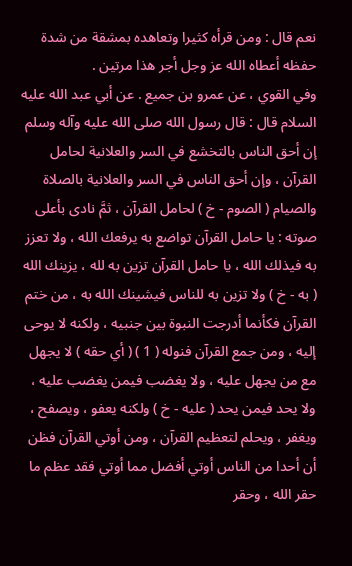نعم قال : ومن قرأه كثيرا وتعاهده بمشقة من شدة حفظه أعطاه الله عز وجل أجر هذا مرتين .
وفي القوي ، عن عمرو بن جميع . عن أبي عبد الله عليه السلام قال : قال رسول الله صلى الله عليه وآله وسلم إن أحق الناس بالتخشع في السر والعلانية لحامل القرآن ، وإن أحق الناس في السر والعلانية بالصلاة والصيام ( الصوم - خ ) لحامل القرآن ، ثمَّ نادى بأعلى صوته : يا حامل القرآن تواضع به يرفعك الله ، ولا تعزز به فيذلك الله ، يا حامل القرآن تزين به لله ، يزينك الله ( به - خ ) ولا تزين به للناس فيشينك الله به ، من ختم القرآن فكأنما أدرجت النبوة بين جنبيه ، ولكنه لا يوحى إليه ، ومن جمع القرآن فنوله ( 1 ) ( أي حقه ) لا يجهل مع من يجهل عليه ، ولا يغضب فيمن يغضب عليه ، ولا يحد فيمن يحد ( عليه - خ ) ولكنه يعفو ، ويصفح ، ويغفر ، ويحلم لتعظيم القرآن ، ومن أوتي القرآن فظن أن أحدا من الناس أوتي أفضل مما أوتي فقد عظم ما حقر الله ، وحقر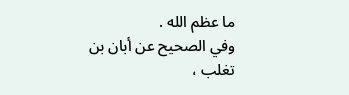ما عظم الله .
وفي الصحيح عن أبان بن تغلب ،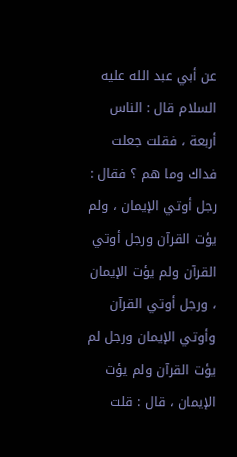عن أبي عبد الله عليه السلام قال : الناس أربعة ، فقلت جعلت فداك وما هم ؟ فقال : رجل أوتي الإيمان ، ولم يؤت القرآن ورجل أوتي القرآن ولم يؤت الإيمان ، ورجل أوتي القرآن وأوتي الإيمان ورجل لم يؤت القرآن ولم يؤت الإيمان ، قال : قلت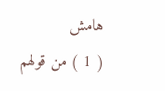هامش
( 1 ) من قولهم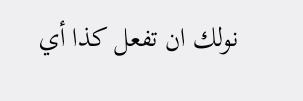نولك ان تفعل كذا أي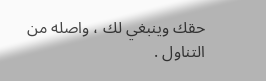حقك وينبغي لك ، واصله من التناول .